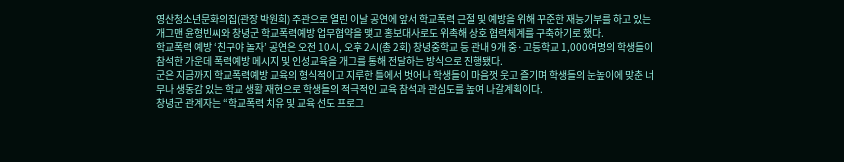영산청소년문화의집(관장 박원희) 주관으로 열린 이날 공연에 앞서 학교폭력 근절 및 예방을 위해 꾸준한 재능기부를 하고 있는 개그맨 윤형빈씨와 창녕군 학교폭력예방 업무협약을 맺고 홍보대사로도 위촉해 상호 협력체계를 구축하기로 했다.
학교폭력 예방 ‘친구야 놀자’ 공연은 오전 10시, 오후 2시(총 2회) 창녕중학교 등 관내 9개 중·고등학교 1,000여명의 학생들이 참석한 가운데 폭력예방 메시지 및 인성교육을 개그를 통해 전달하는 방식으로 진행됐다.
군은 지금까지 학교폭력예방 교육의 형식적이고 지루한 틀에서 벗어나 학생들이 마음껏 웃고 즐기며 학생들의 눈높이에 맞춘 너무나 생동감 있는 학교 생활 재현으로 학생들의 적극적인 교육 참석과 관심도를 높여 나갈계획이다.
창녕군 관계자는 “학교폭력 치유 및 교육 선도 프로그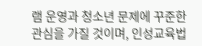램 운영과 청소년 문제에 꾸준한 관심을 가질 것이며, 인성교육법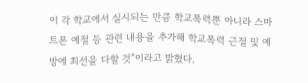이 각 학교에서 실시되는 만큼 학교폭력뿐 아니라 스마트폰 예절 등 관련 내용을 추가해 학교폭력 근절 및 예방에 최선을 다할 것”이라고 밝혔다.